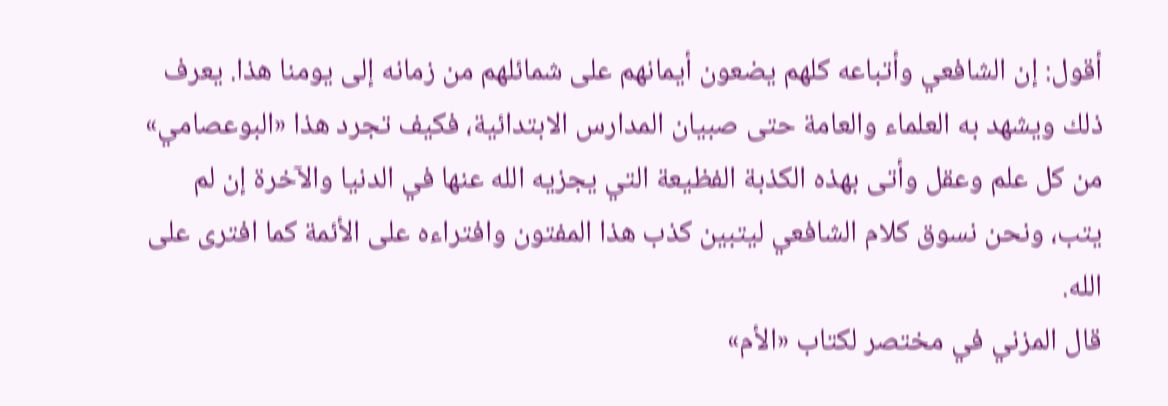أقول: إن الشافعي وأتباعه كلهم يضعون أيمانهم على شمائلهم من زمانه إلى يومنا هذا. يعرف ذلك ويشهد به العلماء والعامة حتى صبيان المدارس الابتدائية، فكيف تجرد هذا «البوعصامي» من كل علم وعقل وأتى بهذه الكذبة الفظيعة التي يجزيه الله عنها في الدنيا والآخرة إن لم يتب، ونحن نسوق كلام الشافعي ليتبين كذب هذا المفتون وافتراءه على الأئمة كما افترى على الله.
قال المزني في مختصر لكتاب «الأم»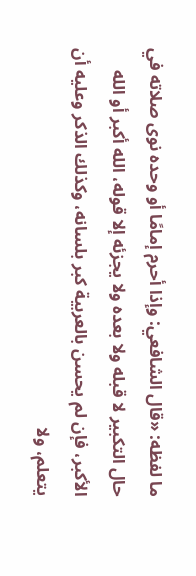ما لفظه: «قال الشافعي: وإذا أحرم إمامًا أو وحده نوى صلاته في حال التكبير لا قبله ولا بعده ولا يجزئه إلا قوله، الله أكبر أو الله الأكبر، فإن لم يحسن بالعربية كبر بلسانه، وكذلك الذكر وعليه أن يتعلم، ولا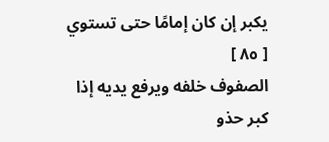يكبر إن كان إمامًا حتى تستوي
[ ٨٥ ]
الصفوف خلفه ويرفع يديه إذا كبر حذو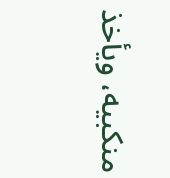منكبيه، ويأخذ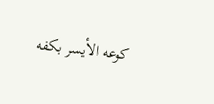كوعه الأيسر بكفه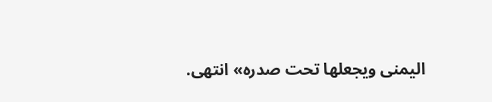اليمنى ويجعلها تحت صدره» انتهى.